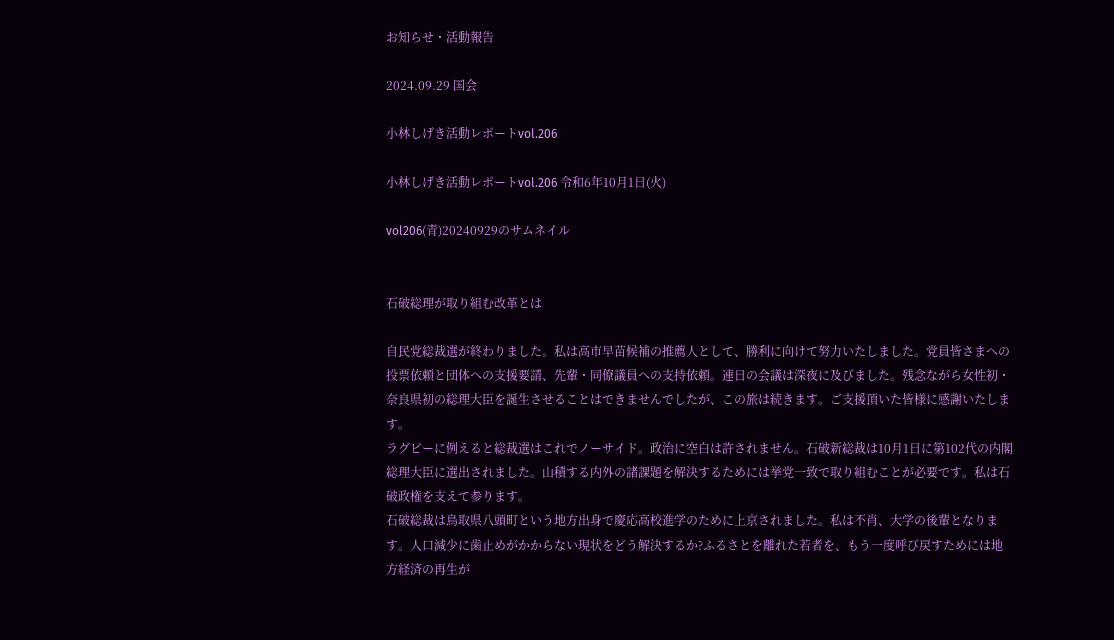お知らせ・活動報告

2024.09.29 国会

小林しげき活動レポートvol.206

小林しげき活動レポートvol.206 令和6年10月1日(火)

vol206(青)20240929のサムネイル


石破総理が取り組む改革とは

自民党総裁選が終わりました。私は高市早苗候補の推薦人として、勝利に向けて努力いたしました。党員皆さまへの投票依頼と団体への支援要請、先輩・同僚議員への支持依頼。連日の会議は深夜に及びました。残念ながら女性初・奈良県初の総理大臣を誕生させることはできませんでしたが、この旅は続きます。ご支援頂いた皆様に感謝いたします。
ラグビーに例えると総裁選はこれでノーサイド。政治に空白は許されません。石破新総裁は10月1日に第102代の内閣総理大臣に選出されました。山積する内外の諸課題を解決するためには挙党一致で取り組むことが必要です。私は石破政権を支えて参ります。
石破総裁は鳥取県八頭町という地方出身で慶応高校進学のために上京されました。私は不肖、大学の後輩となります。人口減少に歯止めがかからない現状をどう解決するか?ふるさとを離れた若者を、もう一度呼び戻すためには地方経済の再生が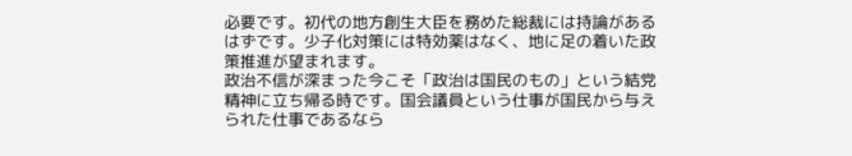必要です。初代の地方創生大臣を務めた総裁には持論があるはずです。少子化対策には特効薬はなく、地に足の着いた政策推進が望まれます。
政治不信が深まった今こそ「政治は国民のもの」という結党精神に立ち帰る時です。国会議員という仕事が国民から与えられた仕事であるなら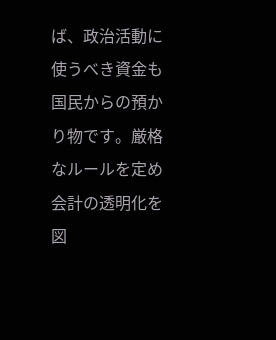ば、政治活動に使うべき資金も国民からの預かり物です。厳格なルールを定め会計の透明化を図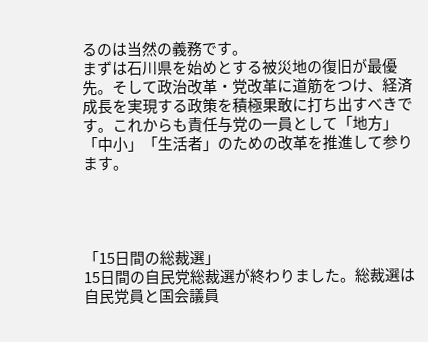るのは当然の義務です。
まずは石川県を始めとする被災地の復旧が最優先。そして政治改革・党改革に道筋をつけ、経済成長を実現する政策を積極果敢に打ち出すべきです。これからも責任与党の一員として「地方」「中小」「生活者」のための改革を推進して参ります。




「15日間の総裁選」
15日間の自民党総裁選が終わりました。総裁選は自民党員と国会議員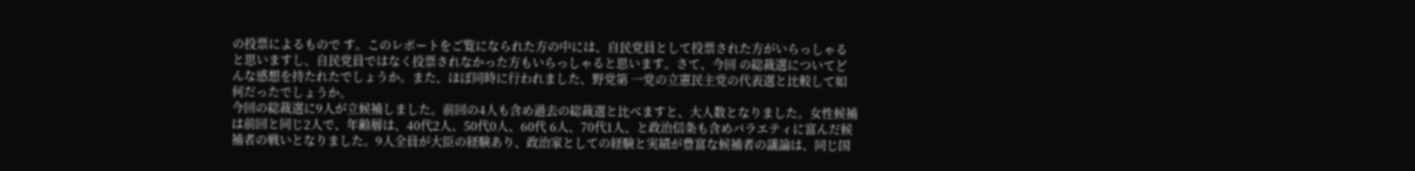の投票によるもので す。このレポートをご覧になられた方の中には、自民党員として投票された方がいらっしゃる と思いますし、自民党員ではなく投票されなかった方もいらっしゃると思います。さて、今回 の総裁選についてどんな感想を持たれたでしょうか。また、ほぼ同時に行われました、野党第 一党の立憲民主党の代表選と比較して如何だったでしょうか。
今回の総裁選に9人が立候補しました。前回の4人も含め過去の総裁選と比べますと、大人数となりました。女性候補は前回と同じ2人で、年齢層は、40代2人、50代0人、60代 6人、70代1人、と政治信条も含めバラエティに富んだ候補者の戦いとなりました。9人全員が大臣の経験あり、政治家としての経験と実績が豊富な候補者の議論は、同じ国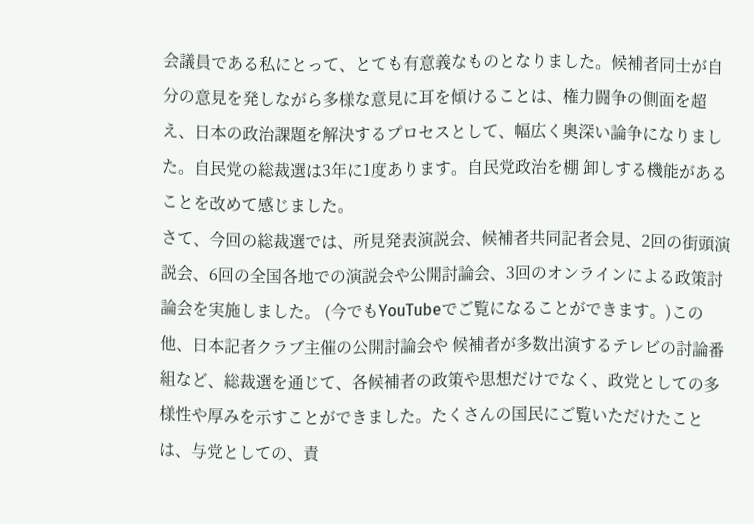会議員である私にとって、とても有意義なものとなりました。候補者同士が自分の意見を発しながら多様な意見に耳を傾けることは、権力闘争の側面を超え、日本の政治課題を解決するプロセスとして、幅広く奥深い論争になりました。自民党の総裁選は3年に1度あります。自民党政治を棚 卸しする機能があることを改めて感じました。
さて、今回の総裁選では、所見発表演説会、候補者共同記者会見、2回の街頭演説会、6回の全国各地での演説会や公開討論会、3回のオンラインによる政策討論会を実施しました。 (今でもYouTubeでご覧になることができます。)この他、日本記者クラブ主催の公開討論会や 候補者が多数出演するテレビの討論番組など、総裁選を通じて、各候補者の政策や思想だけでなく、政党としての多様性や厚みを示すことができました。たくさんの国民にご覧いただけたことは、与党としての、責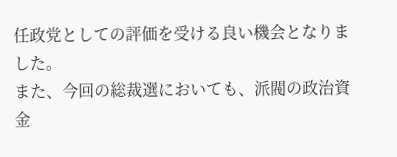任政党としての評価を受ける良い機会となりました。
また、今回の総裁選においても、派閥の政治資金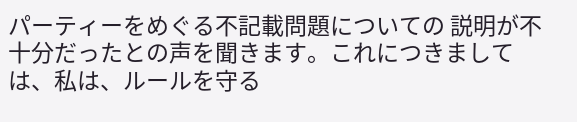パーティーをめぐる不記載問題についての 説明が不十分だったとの声を聞きます。これにつきましては、私は、ルールを守る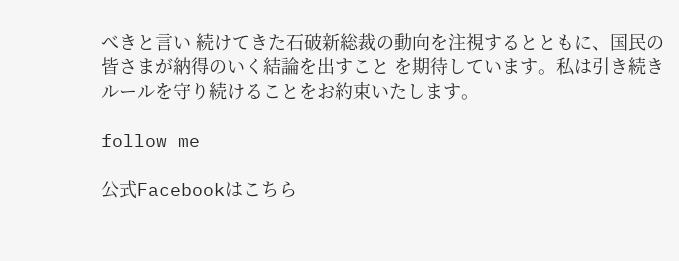べきと言い 続けてきた石破新総裁の動向を注視するとともに、国民の皆さまが納得のいく結論を出すこと を期待しています。私は引き続きルールを守り続けることをお約束いたします。

follow me

公式Facebookはこちら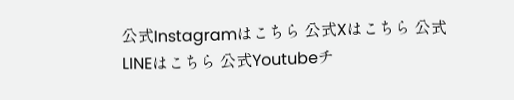公式Instagramはこちら 公式Xはこちら 公式LINEはこちら 公式Youtubeチ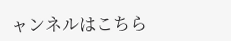ャンネルはこちら